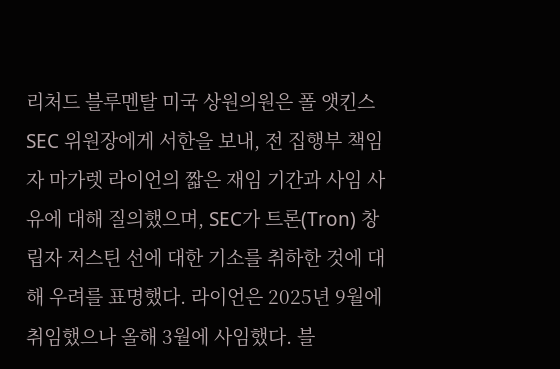리처드 블루멘탈 미국 상원의원은 폴 앳킨스 SEC 위원장에게 서한을 보내, 전 집행부 책임자 마가렛 라이언의 짧은 재임 기간과 사임 사유에 대해 질의했으며, SEC가 트론(Tron) 창립자 저스틴 선에 대한 기소를 취하한 것에 대해 우려를 표명했다. 라이언은 2025년 9월에 취임했으나 올해 3월에 사임했다. 블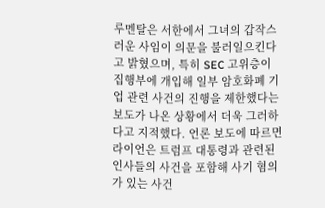루멘탈은 서한에서 그녀의 갑작스러운 사임이 의문을 불러일으킨다고 밝혔으며, 특히 SEC 고위층이 집행부에 개입해 일부 암호화폐 기업 관련 사건의 진행을 제한했다는 보도가 나온 상황에서 더욱 그러하다고 지적했다. 언론 보도에 따르면 라이언은 트럼프 대통령과 관련된 인사들의 사건을 포함해 사기 혐의가 있는 사건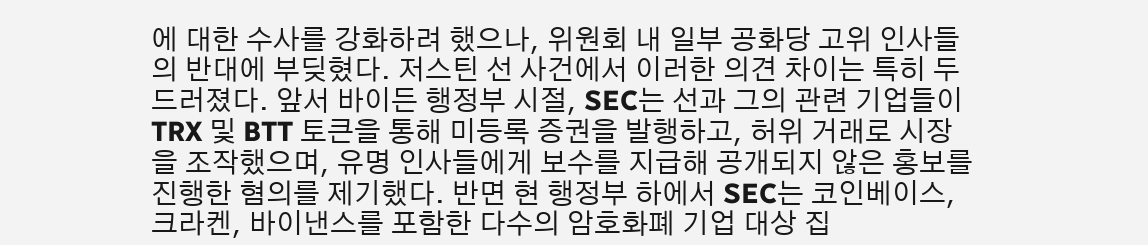에 대한 수사를 강화하려 했으나, 위원회 내 일부 공화당 고위 인사들의 반대에 부딪혔다. 저스틴 선 사건에서 이러한 의견 차이는 특히 두드러졌다. 앞서 바이든 행정부 시절, SEC는 선과 그의 관련 기업들이 TRX 및 BTT 토큰을 통해 미등록 증권을 발행하고, 허위 거래로 시장을 조작했으며, 유명 인사들에게 보수를 지급해 공개되지 않은 홍보를 진행한 혐의를 제기했다. 반면 현 행정부 하에서 SEC는 코인베이스, 크라켄, 바이낸스를 포함한 다수의 암호화폐 기업 대상 집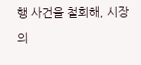행 사건을 철회해, 시장의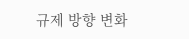규제 방향 변화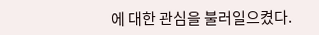에 대한 관심을 불러일으켰다.